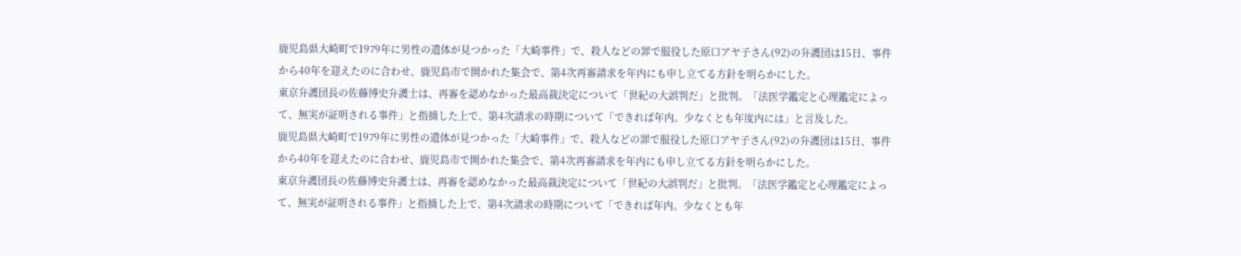鹿児島県大崎町で1979年に男性の遺体が見つかった「大崎事件」で、殺人などの罪で服役した原口アヤ子さん(92)の弁護団は15日、事件から40年を迎えたのに合わせ、鹿児島市で開かれた集会で、第4次再審請求を年内にも申し立てる方針を明らかにした。
東京弁護団長の佐藤博史弁護士は、再審を認めなかった最高裁決定について「世紀の大誤判だ」と批判。「法医学鑑定と心理鑑定によって、無実が証明される事件」と指摘した上で、第4次請求の時期について「できれば年内。少なくとも年度内には」と言及した。
鹿児島県大崎町で1979年に男性の遺体が見つかった「大崎事件」で、殺人などの罪で服役した原口アヤ子さん(92)の弁護団は15日、事件から40年を迎えたのに合わせ、鹿児島市で開かれた集会で、第4次再審請求を年内にも申し立てる方針を明らかにした。
東京弁護団長の佐藤博史弁護士は、再審を認めなかった最高裁決定について「世紀の大誤判だ」と批判。「法医学鑑定と心理鑑定によって、無実が証明される事件」と指摘した上で、第4次請求の時期について「できれば年内。少なくとも年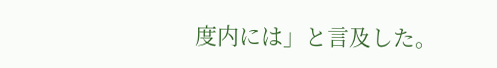度内には」と言及した。